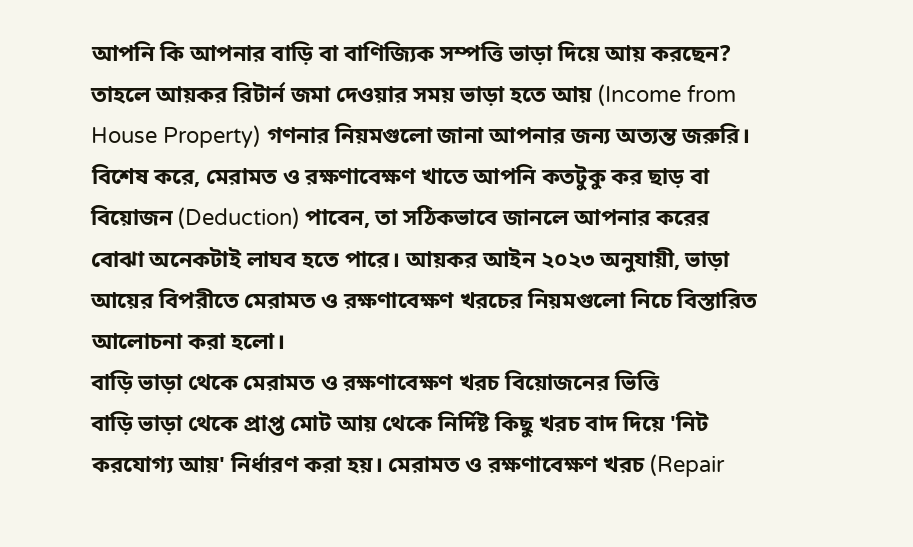আপনি কি আপনার বাড়ি বা বাণিজ্যিক সম্পত্তি ভাড়া দিয়ে আয় করছেন? তাহলে আয়কর রিটার্ন জমা দেওয়ার সময় ভাড়া হতে আয় (Income from House Property) গণনার নিয়মগুলো জানা আপনার জন্য অত্যন্ত জরুরি। বিশেষ করে, মেরামত ও রক্ষণাবেক্ষণ খাতে আপনি কতটুকু কর ছাড় বা বিয়োজন (Deduction) পাবেন, তা সঠিকভাবে জানলে আপনার করের বোঝা অনেকটাই লাঘব হতে পারে। আয়কর আইন ২০২৩ অনুযায়ী, ভাড়া আয়ের বিপরীতে মেরামত ও রক্ষণাবেক্ষণ খরচের নিয়মগুলো নিচে বিস্তারিত আলোচনা করা হলো।
বাড়ি ভাড়া থেকে মেরামত ও রক্ষণাবেক্ষণ খরচ বিয়োজনের ভিত্তি
বাড়ি ভাড়া থেকে প্রাপ্ত মোট আয় থেকে নির্দিষ্ট কিছু খরচ বাদ দিয়ে 'নিট করযোগ্য আয়' নির্ধারণ করা হয়। মেরামত ও রক্ষণাবেক্ষণ খরচ (Repair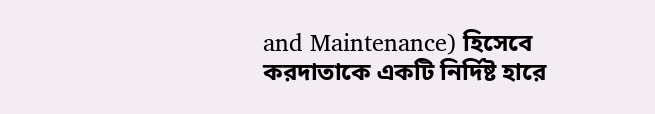and Maintenance) হিসেবে করদাতাকে একটি নির্দিষ্ট হারে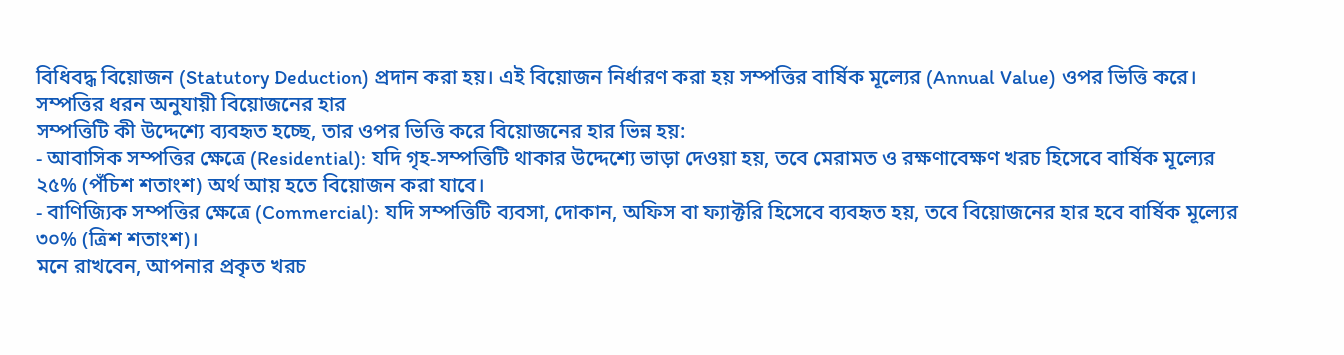বিধিবদ্ধ বিয়োজন (Statutory Deduction) প্রদান করা হয়। এই বিয়োজন নির্ধারণ করা হয় সম্পত্তির বার্ষিক মূল্যের (Annual Value) ওপর ভিত্তি করে।
সম্পত্তির ধরন অনুযায়ী বিয়োজনের হার
সম্পত্তিটি কী উদ্দেশ্যে ব্যবহৃত হচ্ছে, তার ওপর ভিত্তি করে বিয়োজনের হার ভিন্ন হয়:
- আবাসিক সম্পত্তির ক্ষেত্রে (Residential): যদি গৃহ-সম্পত্তিটি থাকার উদ্দেশ্যে ভাড়া দেওয়া হয়, তবে মেরামত ও রক্ষণাবেক্ষণ খরচ হিসেবে বার্ষিক মূল্যের ২৫% (পঁচিশ শতাংশ) অর্থ আয় হতে বিয়োজন করা যাবে।
- বাণিজ্যিক সম্পত্তির ক্ষেত্রে (Commercial): যদি সম্পত্তিটি ব্যবসা, দোকান, অফিস বা ফ্যাক্টরি হিসেবে ব্যবহৃত হয়, তবে বিয়োজনের হার হবে বার্ষিক মূল্যের ৩০% (ত্রিশ শতাংশ)।
মনে রাখবেন, আপনার প্রকৃত খরচ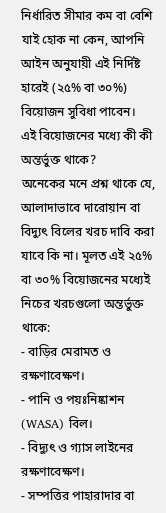নির্ধারিত সীমার কম বা বেশি যাই হোক না কেন, আপনি আইন অনুযায়ী এই নির্দিষ্ট হারেই (২৫% বা ৩০%) বিয়োজন সুবিধা পাবেন।
এই বিয়োজনের মধ্যে কী কী অন্তর্ভুক্ত থাকে?
অনেকের মনে প্রশ্ন থাকে যে, আলাদাভাবে দারোয়ান বা বিদ্যুৎ বিলের খরচ দাবি করা যাবে কি না। মূলত এই ২৫% বা ৩০% বিয়োজনের মধ্যেই নিচের খরচগুলো অন্তর্ভুক্ত থাকে:
- বাড়ির মেরামত ও রক্ষণাবেক্ষণ।
- পানি ও পয়ঃনিষ্কাশন (WASA) বিল।
- বিদ্যুৎ ও গ্যাস লাইনের রক্ষণাবেক্ষণ।
- সম্পত্তির পাহারাদার বা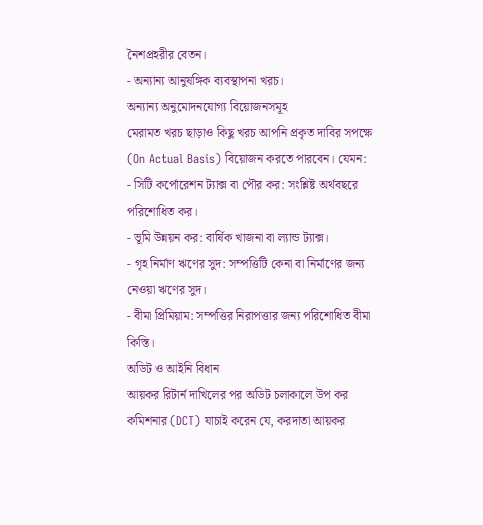নৈশপ্রহরীর বেতন।
- অন্যান্য আনুষঙ্গিক ব্যবস্থাপনা খরচ।
অন্যান্য অনুমোদনযোগ্য বিয়োজনসমূহ
মেরামত খরচ ছাড়াও কিছু খরচ আপনি প্রকৃত দাবির সপক্ষে (On Actual Basis) বিয়োজন করতে পারবেন। যেমন:
- সিটি কর্পোরেশন ট্যাক্স বা পৌর কর: সংশ্লিষ্ট অর্থবছরে পরিশোধিত কর।
- ভূমি উন্নয়ন কর: বার্ষিক খাজনা বা ল্যান্ড ট্যাক্স।
- গৃহ নির্মাণ ঋণের সুদ: সম্পত্তিটি কেনা বা নির্মাণের জন্য নেওয়া ঋণের সুদ।
- বীমা প্রিমিয়াম: সম্পত্তির নিরাপত্তার জন্য পরিশোধিত বীমা কিস্তি।
অডিট ও আইনি বিধান
আয়কর রিটার্ন দাখিলের পর অডিট চলাকালে উপ কর কমিশনার (DCT) যাচাই করেন যে, করদাতা আয়কর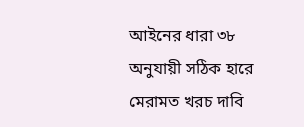আইনের ধারা ৩৮ অনুযায়ী সঠিক হারে মেরামত খরচ দাবি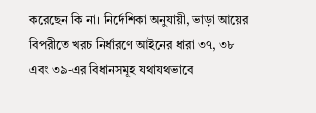করেছেন কি না। নির্দেশিকা অনুযায়ী, ভাড়া আয়ের বিপরীতে খরচ নির্ধারণে আইনের ধারা ৩৭, ৩৮ এবং ৩৯-এর বিধানসমূহ যথাযথভাবে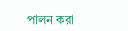পালন করা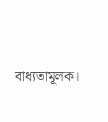বাধ্যতামূলক।